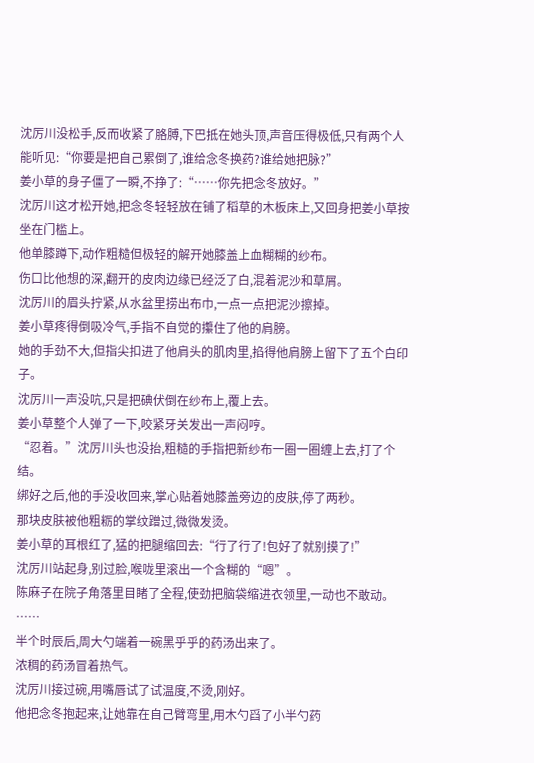沈厉川没松手,反而收紧了胳膊,下巴抵在她头顶,声音压得极低,只有两个人能听见:“你要是把自己累倒了,谁给念冬换药?谁给她把脉?”
姜小草的身子僵了一瞬,不挣了:“……你先把念冬放好。”
沈厉川这才松开她,把念冬轻轻放在铺了稻草的木板床上,又回身把姜小草按坐在门槛上。
他单膝蹲下,动作粗糙但极轻的解开她膝盖上血糊糊的纱布。
伤口比他想的深,翻开的皮肉边缘已经泛了白,混着泥沙和草屑。
沈厉川的眉头拧紧,从水盆里捞出布巾,一点一点把泥沙擦掉。
姜小草疼得倒吸冷气,手指不自觉的攥住了他的肩膀。
她的手劲不大,但指尖扣进了他肩头的肌肉里,掐得他肩膀上留下了五个白印子。
沈厉川一声没吭,只是把碘伏倒在纱布上,覆上去。
姜小草整个人弹了一下,咬紧牙关发出一声闷哼。
“忍着。”沈厉川头也没抬,粗糙的手指把新纱布一圈一圈缠上去,打了个结。
绑好之后,他的手没收回来,掌心贴着她膝盖旁边的皮肤,停了两秒。
那块皮肤被他粗粝的掌纹蹭过,微微发烫。
姜小草的耳根红了,猛的把腿缩回去:“行了行了!包好了就别摸了!”
沈厉川站起身,别过脸,喉咙里滚出一个含糊的“嗯”。
陈麻子在院子角落里目睹了全程,使劲把脑袋缩进衣领里,一动也不敢动。
……
半个时辰后,周大勺端着一碗黑乎乎的药汤出来了。
浓稠的药汤冒着热气。
沈厉川接过碗,用嘴唇试了试温度,不烫,刚好。
他把念冬抱起来,让她靠在自己臂弯里,用木勺舀了小半勺药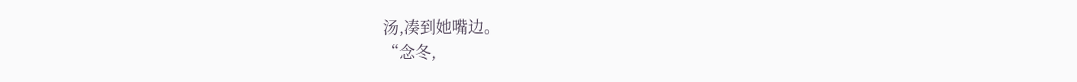汤,凑到她嘴边。
“念冬,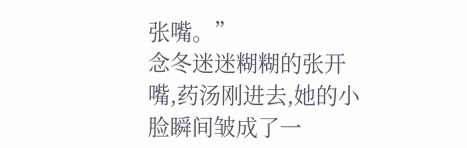张嘴。”
念冬迷迷糊糊的张开嘴,药汤刚进去,她的小脸瞬间皱成了一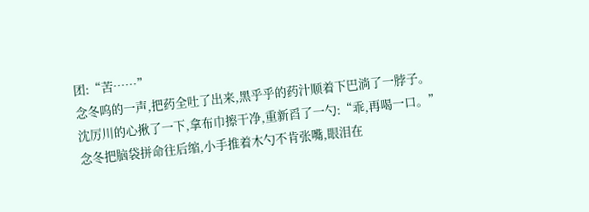团:“苦……”
念冬呜的一声,把药全吐了出来,黑乎乎的药汁顺着下巴淌了一脖子。
沈厉川的心揪了一下,拿布巾擦干净,重新舀了一勺:“乖,再喝一口。”
念冬把脑袋拼命往后缩,小手推着木勺不肯张嘴,眼泪在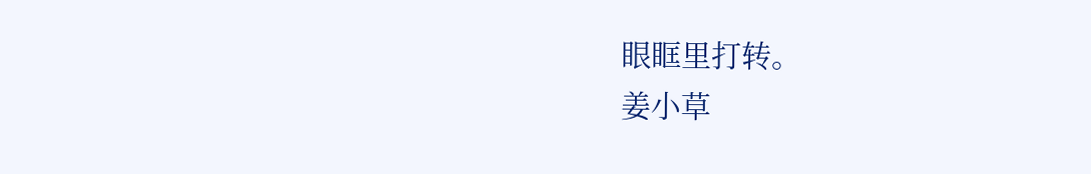眼眶里打转。
姜小草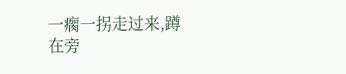一瘸一拐走过来,蹲在旁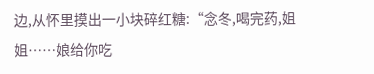边,从怀里摸出一小块碎红糖:“念冬,喝完药,姐姐……娘给你吃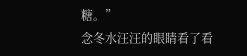糖。”
念冬水汪汪的眼睛看了看